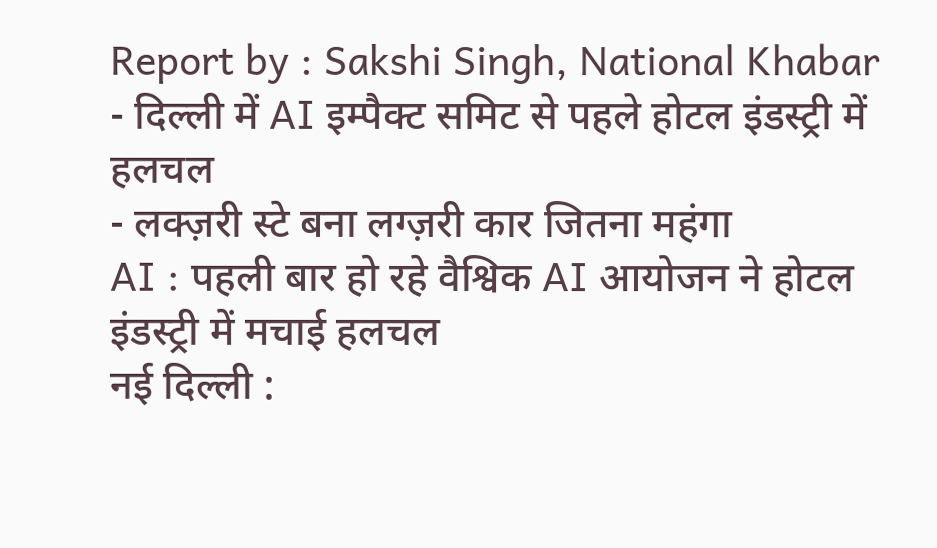Report by : Sakshi Singh, National Khabar
- दिल्ली में AI इम्पैक्ट समिट से पहले होटल इंडस्ट्री में हलचल
- लक्ज़री स्टे बना लग्ज़री कार जितना महंगा
AI : पहली बार हो रहे वैश्विक AI आयोजन ने होटल इंडस्ट्री में मचाई हलचल
नई दिल्ली :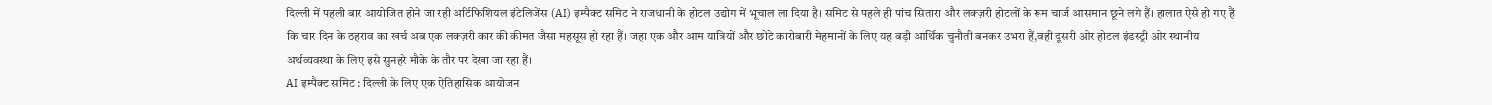दिल्ली में पहली बार आयोजित होने जा रही अर्टिफिशियल इंटेलिजेंस (AI) इम्पैक्ट समिट ने राजधानी के होटल उद्योग में भूचाल ला दिया है। समिट से पहले ही पांच सितारा और लक्ज़री होटलों के रूम चार्ज आसमान छूने लगे हैं। हालात ऐसे हो गए हैं कि चार दिन के ठहराव का खर्च अब एक लक्ज़री कार की कीमत जैसा महसूस हो रहा हैं। जहा एक और आम यात्रियों और छोटे कारोबारी मेहमानों के लिए यह बड़ी आर्थिक चुनौती बनकर उभरा हैं,वही दूसरी ओर होटल इंडस्ट्री ओर स्थानीय अर्थव्यवस्था के लिए इसे सुनहरे मौके के तौर पर देखा जा रहा हैं।
AI इम्पैक्ट समिट : दिल्ली के लिए एक ऐतिहासिक आयोजन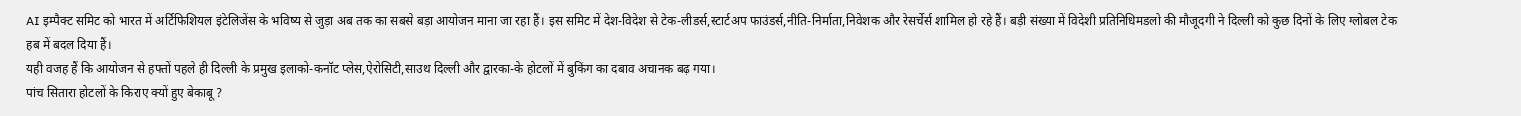AI इम्पैक्ट समिट को भारत में अर्टिफिशियल इंटेलिजेंस के भविष्य से जुड़ा अब तक का सबसे बड़ा आयोजन माना जा रहा हैं। इस समिट में देश-विदेश से टेक-लीडर्स,स्टार्टअप फाउंडर्स,नीति-निर्माता,निवेशक और रेसर्चेर्स शामिल हो रहे हैं। बड़ी संख्या में विदेशी प्रतिनिधिमडलो की मौजूदगी ने दिल्ली को कुछ दिनों के लिए ग्लोबल टेक हब में बदल दिया हैं।
यही वजह हैं कि आयोजन से हफ्तों पहले ही दिल्ली के प्रमुख इलाको-कनॉट प्लेस,ऐरोसिटी,साउथ दिल्ली और द्वारका-के होटलों में बुकिंग का दबाव अचानक बढ़ गया।
पांच सितारा होटलों के किराए क्यों हुए बेकाबू ?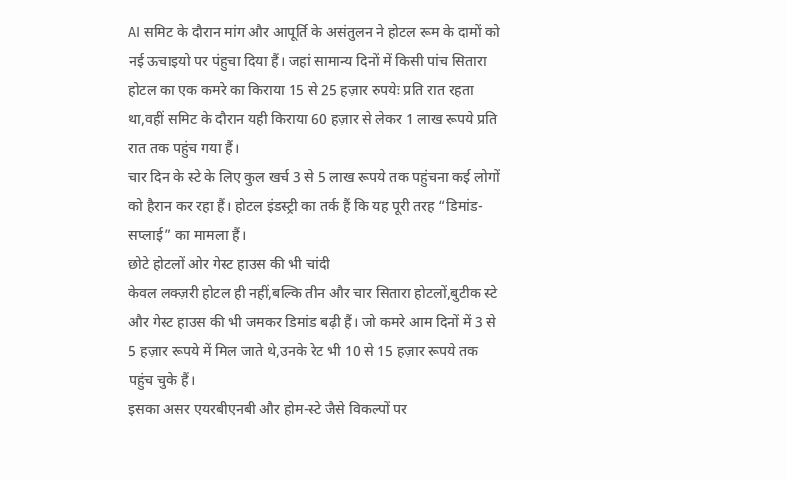AI समिट के दौरान मांग और आपूर्ति के असंतुलन ने होटल रूम के दामों को नई ऊचाइयो पर पंहुचा दिया हैं। जहां सामान्य दिनों में किसी पांच सितारा होटल का एक कमरे का किराया 15 से 25 हज़ार रुपयेः प्रति रात रहता था,वहीं समिट के दौरान यही किराया 60 हज़ार से लेकर 1 लाख रूपये प्रति रात तक पहुंच गया हैं।
चार दिन के स्टे के लिए कुल खर्च 3 से 5 लाख रूपये तक पहुंचना कई लोगों को हैरान कर रहा हैं। होटल इंडस्ट्री का तर्क हैं कि यह पूरी तरह “डिमांड-सप्लाई” का मामला हैं।
छोटे होटलों ओर गेस्ट हाउस की भी चांदी
केवल लक्ज़री होटल ही नहीं,बल्कि तीन और चार सितारा होटलों,बुटीक स्टे और गेस्ट हाउस की भी जमकर डिमांड बढ़ी हैं। जो कमरे आम दिनों में 3 से 5 हज़ार रूपये में मिल जाते थे,उनके रेट भी 10 से 15 हज़ार रूपये तक पहुंच चुके हैं।
इसका असर एयरबीएनबी और होम-स्टे जैसे विकल्पों पर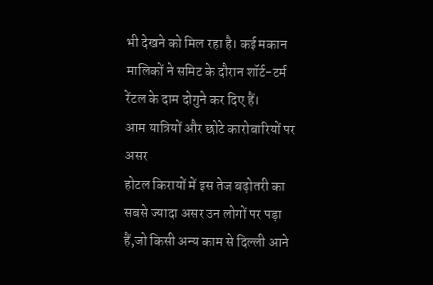भी देखने को मिल रहा है। कई मकान मालिकों ने समिट के दौरान शॉर्ट-टर्म रेंटल के दाम दोगुने कर दिए हैं।
आम यात्रियों और छोटे कारोबारियों पर असर
होटल किरायों में इस तेज बढ़ोतरी का सबसे ज्यादा असर उन लोगों पर पड़ा हैं,जो किसी अन्य काम से दिल्ली आने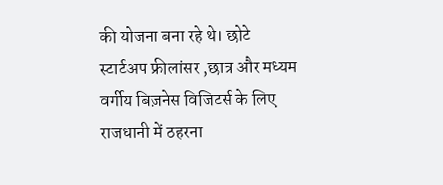की योजना बना रहे थे। छोटे स्टार्टअप फ्रीलांसर ,छात्र और मध्यम वर्गीय बिज़नेस विजिटर्स के लिए राजधानी में ठहरना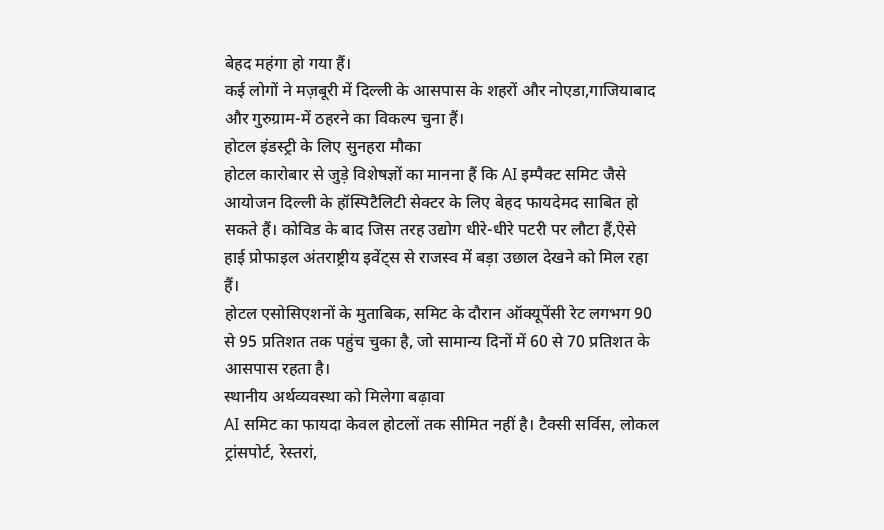बेहद महंगा हो गया हैं।
कई लोगों ने मज़बूरी में दिल्ली के आसपास के शहरों और नोएडा,गाजियाबाद और गुरुग्राम-में ठहरने का विकल्प चुना हैं।
होटल इंडस्ट्री के लिए सुनहरा मौका
होटल कारोबार से जुड़े विशेषज्ञों का मानना हैं कि AI इम्पैक्ट समिट जैसे आयोजन दिल्ली के हॉस्पिटैलिटी सेक्टर के लिए बेहद फायदेमद साबित हो सकते हैं। कोविड के बाद जिस तरह उद्योग धीरे-धीरे पटरी पर लौटा हैं,ऐसे हाई प्रोफाइल अंतराष्ट्रीय इवेंट्स से राजस्व में बड़ा उछाल देखने को मिल रहा हैं।
होटल एसोसिएशनों के मुताबिक, समिट के दौरान ऑक्यूपेंसी रेट लगभग 90 से 95 प्रतिशत तक पहुंच चुका है, जो सामान्य दिनों में 60 से 70 प्रतिशत के आसपास रहता है।
स्थानीय अर्थव्यवस्था को मिलेगा बढ़ावा
AI समिट का फायदा केवल होटलों तक सीमित नहीं है। टैक्सी सर्विस, लोकल ट्रांसपोर्ट, रेस्तरां,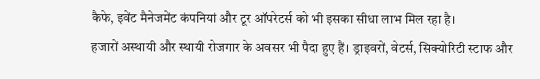कैफे, इवेंट मैनेजमेंट कंपनियां और टूर ऑपरेटर्स को भी इसका सीधा लाभ मिल रहा है।
हजारों अस्थायी और स्थायी रोजगार के अवसर भी पैदा हुए हैं। ड्राइवरों, वेटर्स, सिक्योरिटी स्टाफ और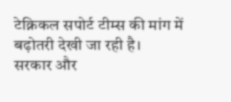टेक्निकल सपोर्ट टीम्स की मांग में बढ़ोतरी देखी जा रही है।
सरकार और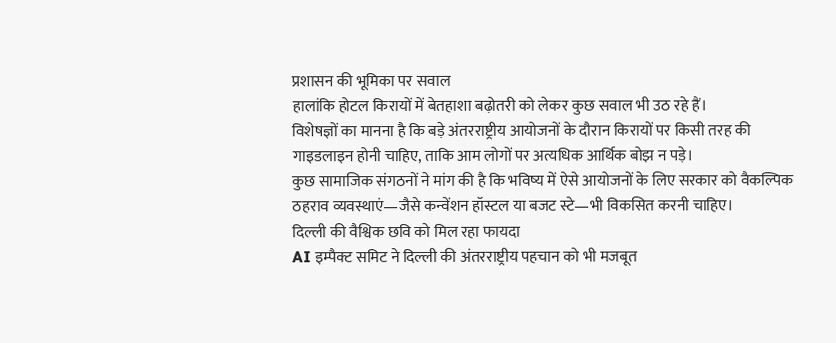प्रशासन की भूमिका पर सवाल
हालांकि होटल किरायों में बेतहाशा बढ़ोतरी को लेकर कुछ सवाल भी उठ रहे हैं।
विशेषज्ञों का मानना है कि बड़े अंतरराष्ट्रीय आयोजनों के दौरान किरायों पर किसी तरह की गाइडलाइन होनी चाहिए, ताकि आम लोगों पर अत्यधिक आर्थिक बोझ न पड़े।
कुछ सामाजिक संगठनों ने मांग की है कि भविष्य में ऐसे आयोजनों के लिए सरकार को वैकल्पिक ठहराव व्यवस्थाएं—जैसे कन्वेंशन हॉस्टल या बजट स्टे—भी विकसित करनी चाहिए।
दिल्ली की वैश्विक छवि को मिल रहा फायदा
AI इम्पैक्ट समिट ने दिल्ली की अंतरराष्ट्रीय पहचान को भी मजबूत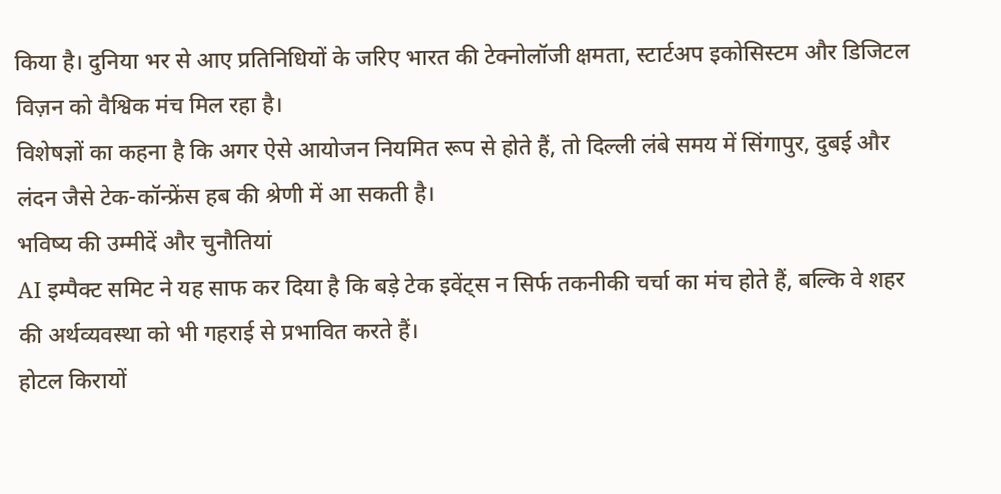किया है। दुनिया भर से आए प्रतिनिधियों के जरिए भारत की टेक्नोलॉजी क्षमता, स्टार्टअप इकोसिस्टम और डिजिटल विज़न को वैश्विक मंच मिल रहा है।
विशेषज्ञों का कहना है कि अगर ऐसे आयोजन नियमित रूप से होते हैं, तो दिल्ली लंबे समय में सिंगापुर, दुबई और लंदन जैसे टेक-कॉन्फ्रेंस हब की श्रेणी में आ सकती है।
भविष्य की उम्मीदें और चुनौतियां
AI इम्पैक्ट समिट ने यह साफ कर दिया है कि बड़े टेक इवेंट्स न सिर्फ तकनीकी चर्चा का मंच होते हैं, बल्कि वे शहर की अर्थव्यवस्था को भी गहराई से प्रभावित करते हैं।
होटल किरायों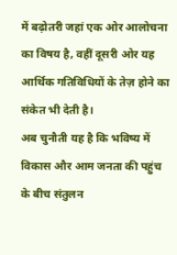में बढ़ोतरी जहां एक ओर आलोचना का विषय है, वहीं दूसरी ओर यह आर्थिक गतिविधियों के तेज़ होने का संकेत भी देती है।
अब चुनौती यह है कि भविष्य में विकास और आम जनता की पहुंच के बीच संतुलन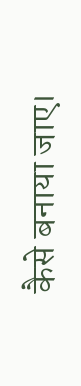कैसे बनाया जाए।